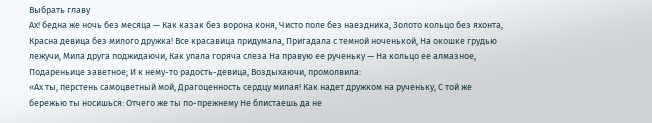Выбрать главу
Ах! бедна же ночь без месяца — Как казак без ворона коня, Чисто поле без наездника, Золото кольцо без яхонта, Красна девица без милого дружка! Все красавица придумала, Пригадала с темной ноченькой, На окошке грудью лежучи, Мила друга поджидаючи, Как упала горяча слеза На правую ее рученьку — На кольцо ее алмазное, Подареньице заветное; И к нему-то радость-девица, Воздыхаючи, промолвила:
«Ах ты, перстень самоцветный мой, Драгоценность сердцу милая! Как надет дружком на рученьку, С той же бережью ты носишься: Отчего же ты по-прежнему Не блистаешь да не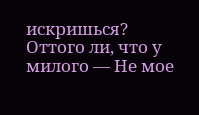искришься? Оттого ли, что у милого — Не мое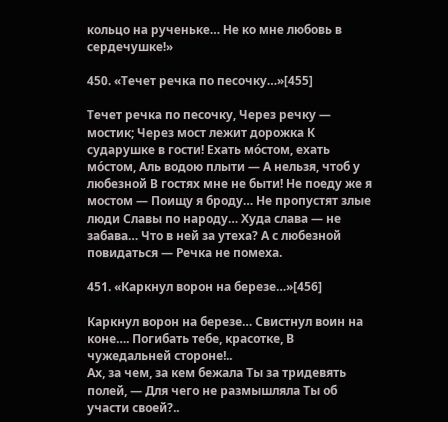кольцо на рученьке… Не ко мне любовь в сердечушке!»

450. «Течет речка по песочку…»[455]

Течет речка по песочку, Через речку — мостик; Через мост лежит дорожка К сударушке в гости! Ехать мо́стом, ехать мо́стом, Аль водою плыти — А нельзя, чтоб у любезной В гостях мне не быти! Не поеду же я мостом — Поищу я броду… Не пропустят злые люди Славы по народу… Худа слава — не забава… Что в ней за утеха? А с любезной повидаться — Речка не помеха.

451. «Каркнул ворон на березе…»[456]

Каркнул ворон на березе… Свистнул воин на коне…. Погибать тебе, красотке, В чужедальней стороне!..
Ах, за чем, за кем бежала Ты за тридевять полей, — Для чего не размышляла Ты об участи своей?..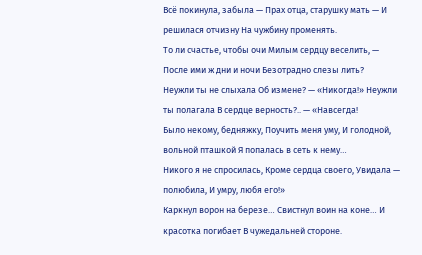Всё покинула, забыла — Прах отца, старушку мать — И решилася отчизну На чужбину променять.
То ли счастье, чтобы очи Милым сердцу веселить, — После ими ж дни и ночи Безотрадно слезы лить?
Неужли ты не слыхала Об измене? — «Никогда!» Неужли ты полагала В сердце верность?.. — «Навсегда!
Было некому, бедняжку, Поучить меня уму, И голодной, вольной пташкой Я попалась в сеть к нему…
Никого я не спросилась, Кроме сердца своего, Увидала — полюбила, И умру, любя его!»
Каркнул ворон на березе… Свистнул воин на коне… И красотка погибает В чужедальней стороне.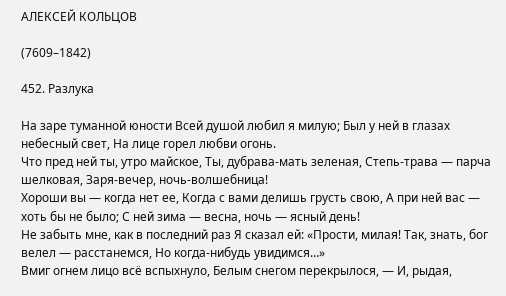АЛЕКСЕЙ КОЛЬЦОВ

(7609–1842)

452. Разлука

На заре туманной юности Всей душой любил я милую; Был у ней в глазах небесный свет, На лице горел любви огонь.
Что пред ней ты, утро майское, Ты, дубрава-мать зеленая, Степь-трава — парча шелковая, Заря-вечер, ночь-волшебница!
Хороши вы — когда нет ее, Когда с вами делишь грусть свою, А при ней вас — хоть бы не было; С ней зима — весна, ночь — ясный день!
Не забыть мне, как в последний раз Я сказал ей: «Прости, милая! Так, знать, бог велел — расстанемся, Но когда-нибудь увидимся…»
Вмиг огнем лицо всё вспыхнуло, Белым снегом перекрылося, — И, рыдая,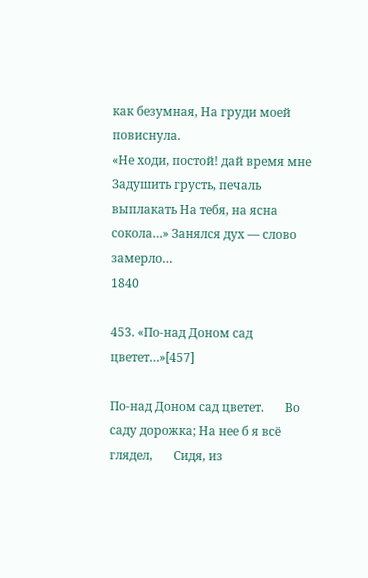как безумная, На груди моей повиснула.
«Не ходи, постой! дай время мне Задушить грусть, печаль выплакать На тебя, на ясна сокола…» Занялся дух — слово замерло…
1840

453. «По-над Доном сад цветет…»[457]

По-над Доном сад цветет.       Во саду дорожка; На нее б я всё глядел,       Сидя, из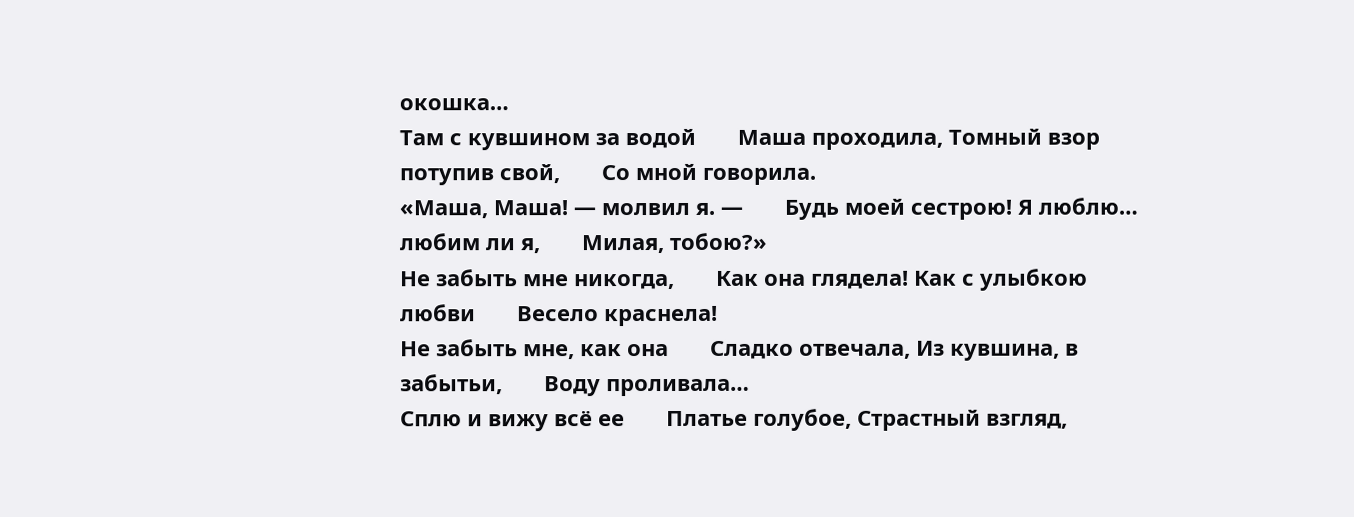окошка…
Там с кувшином за водой       Маша проходила, Томный взор потупив свой,       Со мной говорила.
«Маша, Маша! — молвил я. —       Будь моей сестрою! Я люблю… любим ли я,       Милая, тобою?»
Не забыть мне никогда,       Как она глядела! Как с улыбкою любви       Весело краснела!
Не забыть мне, как она       Сладко отвечала, Из кувшина, в забытьи,       Воду проливала…
Сплю и вижу всё ее       Платье голубое, Страстный взгляд,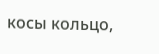косы кольцо,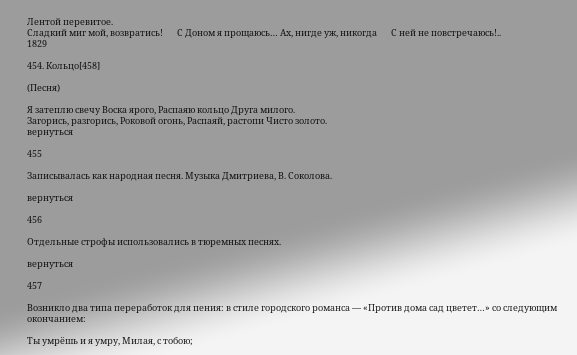Лентой перевитое.
Сладкий миг мой, возвратись!       С Доном я прощаюсь… Ах, нигде уж, никогда       С ней не повстречаюсь!..
1829

454. Кольцо[458]

(Песня)

Я затеплю свечу Воска ярого, Распаяю кольцо Друга милого.
Загорись, разгорись, Роковой огонь, Распаяй, растопи Чисто золото.
вернуться

455

Записывалась как народная песня. Музыка Дмитриева, В. Соколова.

вернуться

456

Отдельные строфы использовались в тюремных песнях.

вернуться

457

Возникло два типа переработок для пения: в стиле городского романса — «Против дома сад цветет…» со следующим окончанием:

Ты умрёшь и я умру, Милая, с тобою;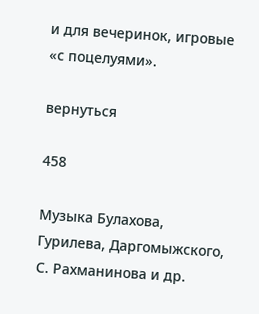и для вечеринок, игровые «с поцелуями».

вернуться

458

Музыка Булахова, Гурилева, Даргомыжского, С. Рахманинова и др.